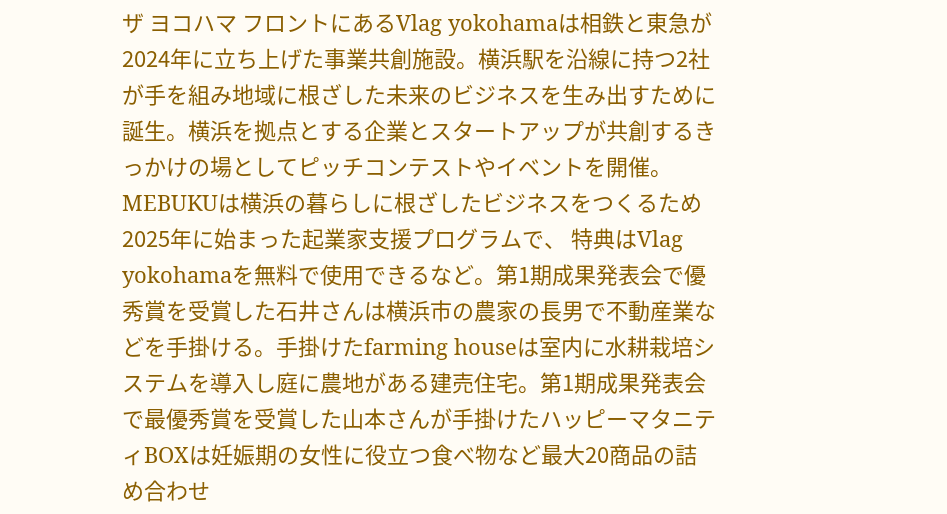ザ ヨコハマ フロントにあるVlag yokohamaは相鉄と東急が2024年に立ち上げた事業共創施設。横浜駅を沿線に持つ2社が手を組み地域に根ざした未来のビジネスを生み出すために誕生。横浜を拠点とする企業とスタートアップが共創するきっかけの場としてピッチコンテストやイベントを開催。MEBUKUは横浜の暮らしに根ざしたビジネスをつくるため2025年に始まった起業家支援プログラムで、 特典はVlag yokohamaを無料で使用できるなど。第1期成果発表会で優秀賞を受賞した石井さんは横浜市の農家の長男で不動産業などを手掛ける。手掛けたfarming houseは室内に水耕栽培システムを導入し庭に農地がある建売住宅。第1期成果発表会で最優秀賞を受賞した山本さんが手掛けたハッピーマタニティBOXは妊娠期の女性に役立つ食べ物など最大20商品の詰め合わせ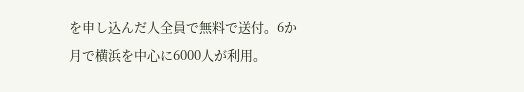を申し込んだ人全員で無料で送付。6か月で横浜を中心に6000人が利用。